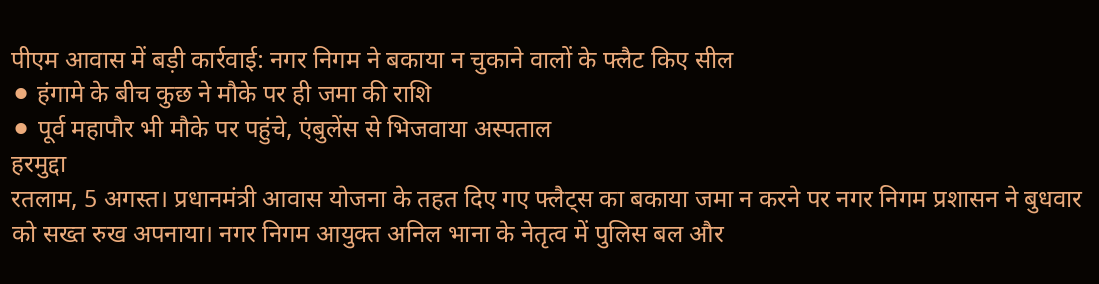पीएम आवास में बड़ी कार्रवाई: नगर निगम ने बकाया न चुकाने वालों के फ्लैट किए सील
⚫ हंगामे के बीच कुछ ने मौके पर ही जमा की राशि
⚫ पूर्व महापौर भी मौके पर पहुंचे, एंबुलेंस से भिजवाया अस्पताल
हरमुद्दा
रतलाम, 5 अगस्त। प्रधानमंत्री आवास योजना के तहत दिए गए फ्लैट्स का बकाया जमा न करने पर नगर निगम प्रशासन ने बुधवार को सख्त रुख अपनाया। नगर निगम आयुक्त अनिल भाना के नेतृत्व में पुलिस बल और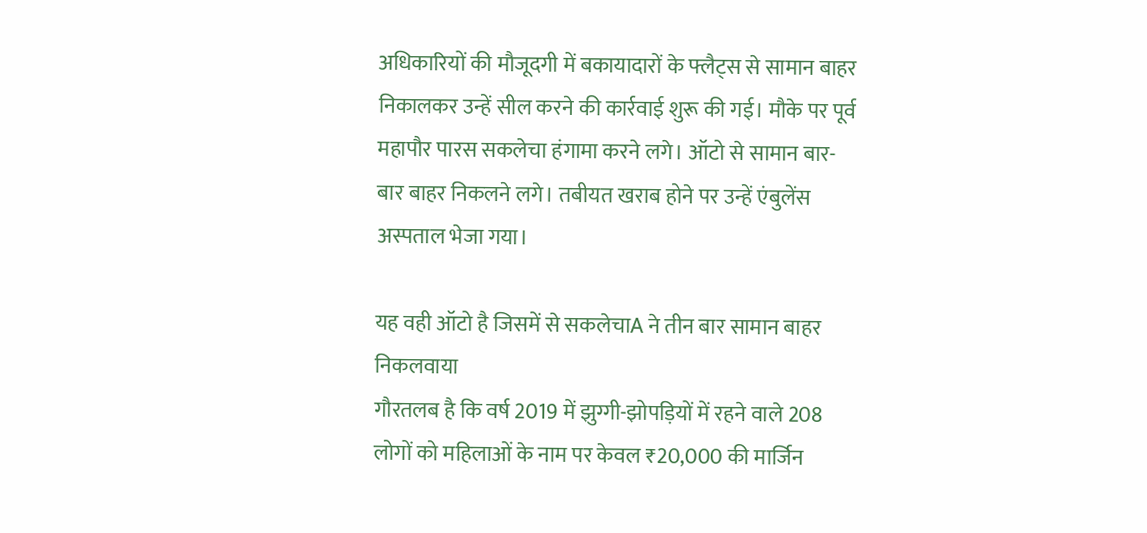अधिकारियों की मौजूदगी में बकायादारों के फ्लैट्स से सामान बाहर निकालकर उन्हें सील करने की कार्रवाई शुरू की गई। मौके पर पूर्व महापौर पारस सकलेचा हंगामा करने लगे। ऑटो से सामान बार-बार बाहर निकलने लगे। तबीयत खराब होने पर उन्हें एंबुलेंस अस्पताल भेजा गया।

यह वही ऑटो है जिसमें से सकलेचाA ने तीन बार सामान बाहर निकलवाया
गौरतलब है कि वर्ष 2019 में झुग्गी-झोपड़ियों में रहने वाले 208 लोगों को महिलाओं के नाम पर केवल ₹20,000 की मार्जिन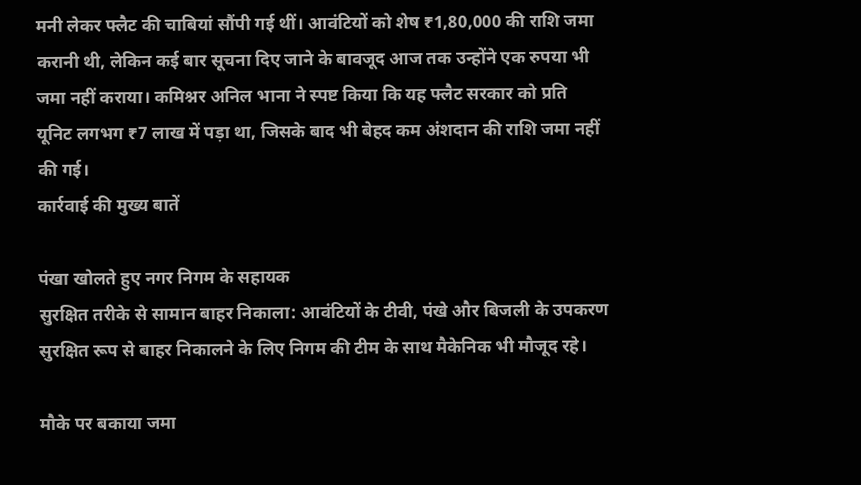मनी लेकर फ्लैट की चाबियां सौंपी गई थीं। आवंटियों को शेष ₹1,80,000 की राशि जमा करानी थी, लेकिन कई बार सूचना दिए जाने के बावजूद आज तक उन्होंने एक रुपया भी जमा नहीं कराया। कमिश्नर अनिल भाना ने स्पष्ट किया कि यह फ्लैट सरकार को प्रति यूनिट लगभग ₹7 लाख में पड़ा था, जिसके बाद भी बेहद कम अंशदान की राशि जमा नहीं की गई।
कार्रवाई की मुख्य बातें

पंखा खोलते हुए नगर निगम के सहायक
सुरक्षित तरीके से सामान बाहर निकाला: आवंटियों के टीवी, पंखे और बिजली के उपकरण सुरक्षित रूप से बाहर निकालने के लिए निगम की टीम के साथ मैकेनिक भी मौजूद रहे।

मौके पर बकाया जमा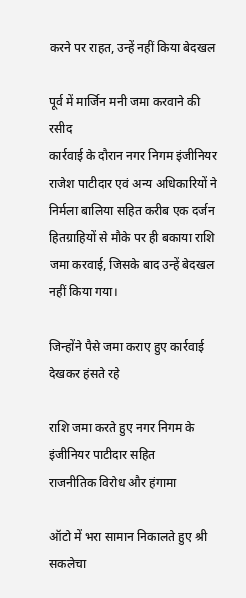करने पर राहत, उन्हें नहीं किया बेदखल

पूर्व में मार्जिन मनी जमा करवाने की रसीद
कार्रवाई के दौरान नगर निगम इंजीनियर राजेश पाटीदार एवं अन्य अधिकारियों ने निर्मला बालिया सहित करीब एक दर्जन हितग्राहियों से मौके पर ही बकाया राशि जमा करवाई, जिसके बाद उन्हें बेदखल नहीं किया गया।

जिन्होंने पैसे जमा कराए हुए कार्रवाई देखकर हंसते रहे

राशि जमा करते हुए नगर निगम के इंजीनियर पाटीदार सहित
राजनीतिक विरोध और हंगामा

ऑटो में भरा सामान निकालते हुए श्री सकलेचा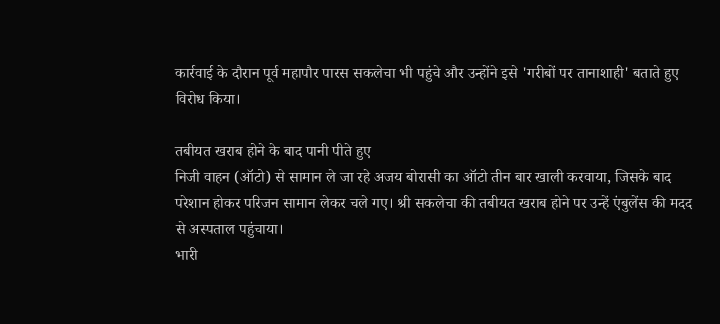कार्रवाई के दौरान पूर्व महापौर पारस सकलेचा भी पहुंचे और उन्होंने इसे 'गरीबों पर तानाशाही' बताते हुए विरोध किया।

तबीयत खराब होने के बाद पानी पीते हुए
निजी वाहन (ऑटो) से सामान ले जा रहे अजय बोरासी का ऑटो तीन बार खाली करवाया, जिसके बाद परेशान होकर परिजन सामान लेकर चले गए। श्री सकलेचा की तबीयत खराब होने पर उन्हें एंबुलेंस की मदद से अस्पताल पहुंचाया।
भारी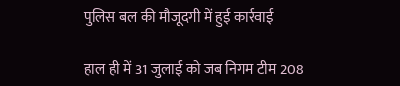पुलिस बल की मौजूदगी में हुई कार्रवाई

हाल ही में 31 जुलाई को जब निगम टीम 208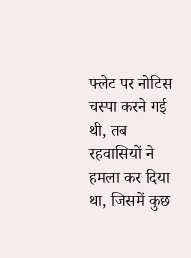फ्लेट पर नोटिस चस्पा करने गई थी, तब रहवासियों ने हमला कर दिया था, जिसमें कुछ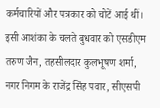कर्मचारियों और पत्रकार को चोटें आई थीं। इसी आशंका के चलते बुधवार को एसडीएम तरुण जैन, तहसीलदार कुलभूषण शर्मा, नगर निगम के राजेंद्र सिंह पवार, सीएसपी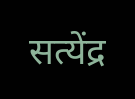सत्येंद्र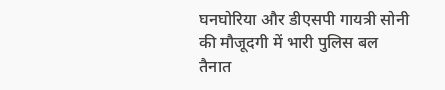घनघोरिया और डीएसपी गायत्री सोनी की मौजूदगी में भारी पुलिस बल तैनात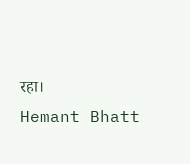रहा।
Hemant Bhatt